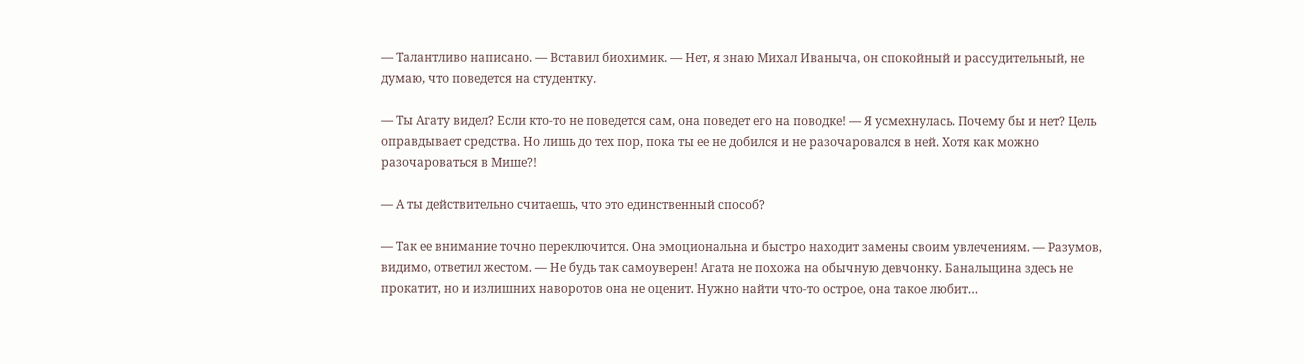— Талантливо написано. — Вставил биохимик. — Нет, я знаю Михал Иваныча, он спокойный и рассудительный, не думаю, что поведется на студентку.

— Ты Агату видел? Если кто-то не поведется сам, она поведет его на поводке! — Я усмехнулась. Почему бы и нет? Цель оправдывает средства. Но лишь до тех пор, пока ты ее не добился и не разочаровался в ней. Хотя как можно разочароваться в Мише?!

— А ты действительно считаешь, что это единственный способ?

— Так ее внимание точно переключится. Она эмоциональна и быстро находит замены своим увлечениям. — Разумов, видимо, ответил жестом. — Не будь так самоуверен! Агата не похожа на обычную девчонку. Банальщина здесь не прокатит, но и излишних наворотов она не оценит. Нужно найти что-то острое, она такое любит…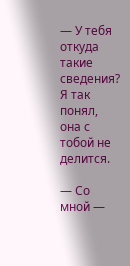— У тебя откуда такие сведения? Я так понял, она с тобой не делится.

— Со мной —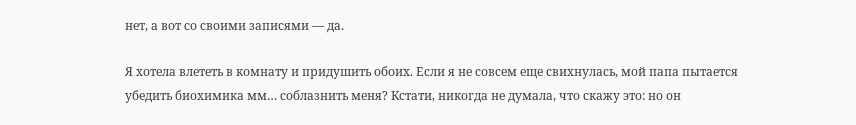нет, а вот со своими записями — да.

Я хотела влететь в комнату и придушить обоих. Если я не совсем еще свихнулась, мой папа пытается убедить биохимика мм… соблазнить меня? Кстати, никогда не думала, что скажу это: но он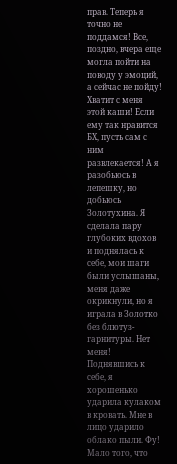прав. Теперь я точно не поддамся! Все, поздно, вчера еще могла пойти на поводу у эмоций, а сейчас не пойду! Хватит с меня этой каши! Если ему так нравится БХ, пусть сам с ним развлекается! А я разобьюсь в лепешку, но добьюсь Золотухина. Я сделала пару глубоких вдохов и поднялась к себе, мои шаги были услышаны, меня даже окрикнули, но я играла в Золотко без блютуз-гарнитуры. Нет меня! Поднявшись к себе, я хорошенько ударила кулаком в кровать. Мне в лицо ударило облако пыли. Фу! Мало того, что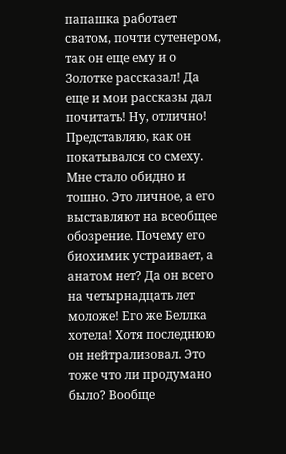папашка работает сватом, почти сутенером, так он еще ему и о Золотке рассказал! Да еще и мои рассказы дал почитать! Ну, отлично! Представляю, как он покатывался со смеху. Мне стало обидно и тошно. Это личное, а его выставляют на всеобщее обозрение. Почему его биохимик устраивает, а анатом нет? Да он всего на четырнадцать лет моложе! Его же Беллка хотела! Хотя последнюю он нейтрализовал. Это тоже что ли продумано было? Вообще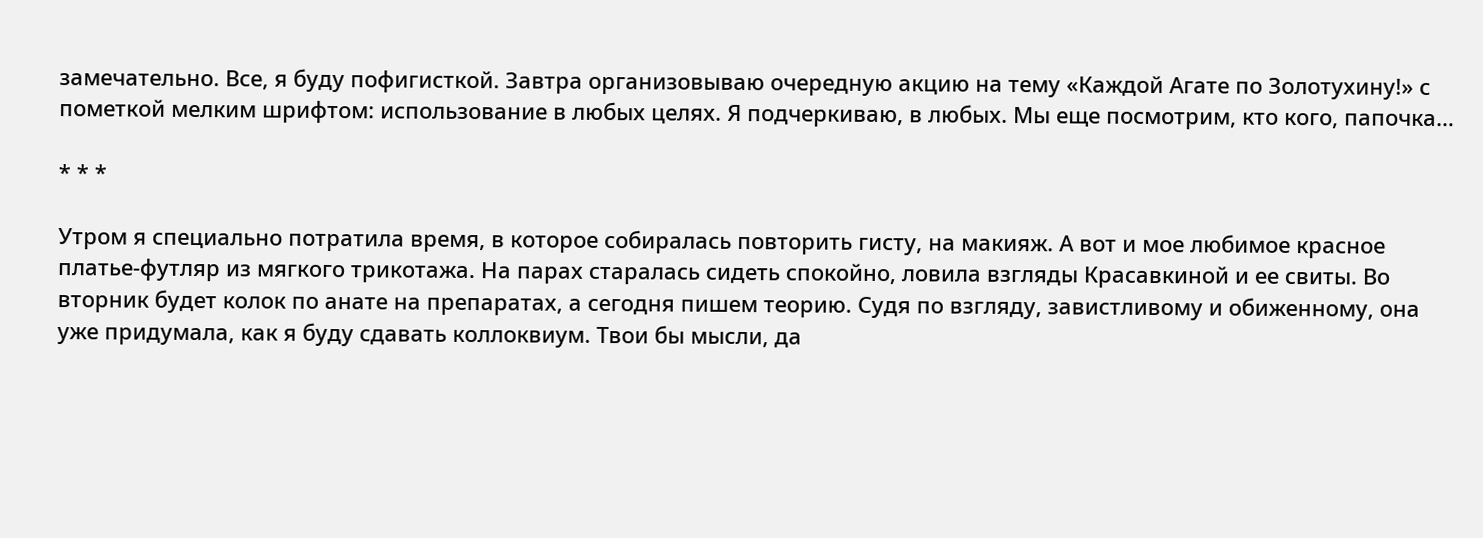замечательно. Все, я буду пофигисткой. Завтра организовываю очередную акцию на тему «Каждой Агате по Золотухину!» с пометкой мелким шрифтом: использование в любых целях. Я подчеркиваю, в любых. Мы еще посмотрим, кто кого, папочка…

* * *

Утром я специально потратила время, в которое собиралась повторить гисту, на макияж. А вот и мое любимое красное платье-футляр из мягкого трикотажа. На парах старалась сидеть спокойно, ловила взгляды Красавкиной и ее свиты. Во вторник будет колок по анате на препаратах, а сегодня пишем теорию. Судя по взгляду, завистливому и обиженному, она уже придумала, как я буду сдавать коллоквиум. Твои бы мысли, да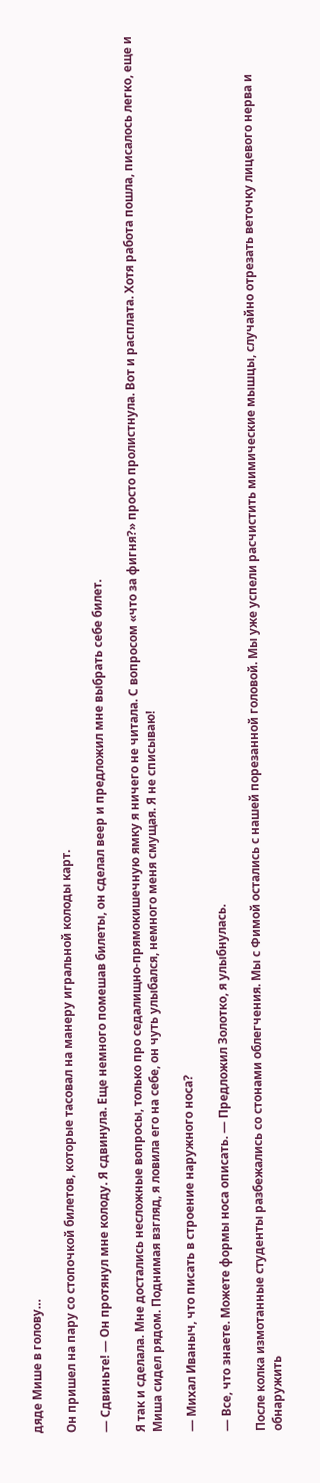дяде Мише в голову…

Он пришел на пару со стопочкой билетов, которые тасовал на манеру игральной колоды карт.

— Сдвиньте! — Он протянул мне колоду. Я сдвинула. Еще немного помешав билеты, он сделал веер и предложил мне выбрать себе билет.

Я так и сделала. Мне достались несложные вопросы, только про седалищно-прямокишечную ямку я ничего не читала. С вопросом «что за фигня?» просто пролистнула. Вот и расплата. Хотя работа пошла, писалось легко, еще и Миша сидел рядом. Поднимая взгляд, я ловила его на себе, он чуть улыбался, немного меня смущая. Я не списываю!

— Михал Иваныч, что писать в строение наружного носа?

— Все, что знаете. Можете формы носа описать. — Предложил Золотко, я улыбнулась.

После колка измотанные студенты разбежались со стонами облегчения. Мы с Фимой остались с нашей порезанной головой. Мы уже успели расчистить мимические мышцы, случайно отрезать веточку лицевого нерва и обнаружить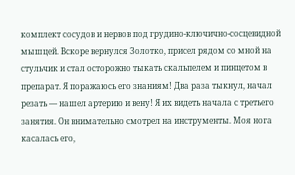комплект сосудов и нервов под грудино-ключично-сосцевидной мышцей. Вскоре вернулся Золотко, присел рядом со мной на стульчик и стал осторожно тыкать скальпелем и пинцетом в препарат. Я поражаюсь его знаниям! Два раза тыкнул, начал резать — нашел артерию и вену! Я их видеть начала с третьего занятия. Он внимательно смотрел на инструменты. Моя нога касалась его,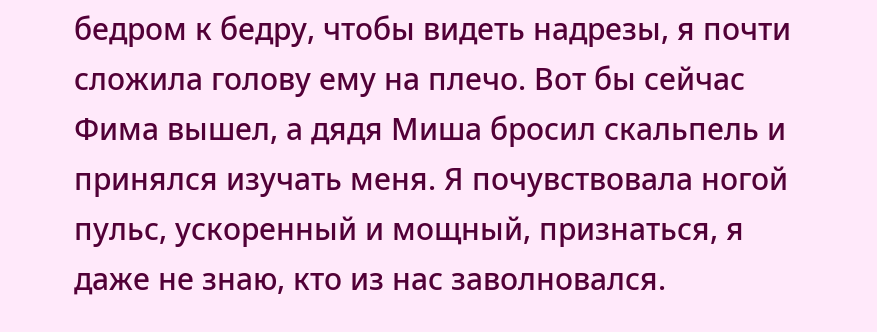бедром к бедру, чтобы видеть надрезы, я почти сложила голову ему на плечо. Вот бы сейчас Фима вышел, а дядя Миша бросил скальпель и принялся изучать меня. Я почувствовала ногой пульс, ускоренный и мощный, признаться, я даже не знаю, кто из нас заволновался.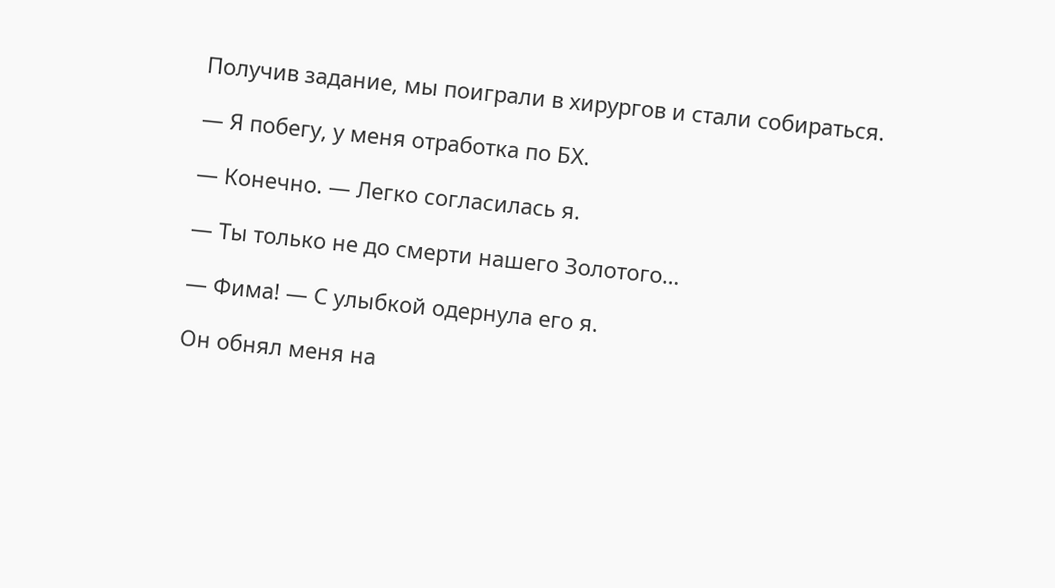Получив задание, мы поиграли в хирургов и стали собираться.

— Я побегу, у меня отработка по БХ.

— Конечно. — Легко согласилась я.

— Ты только не до смерти нашего Золотого…

— Фима! — С улыбкой одернула его я.

Он обнял меня на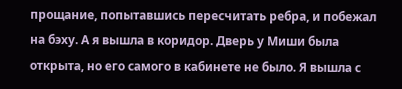прощание, попытавшись пересчитать ребра, и побежал на бэху. А я вышла в коридор. Дверь у Миши была открыта, но его самого в кабинете не было. Я вышла с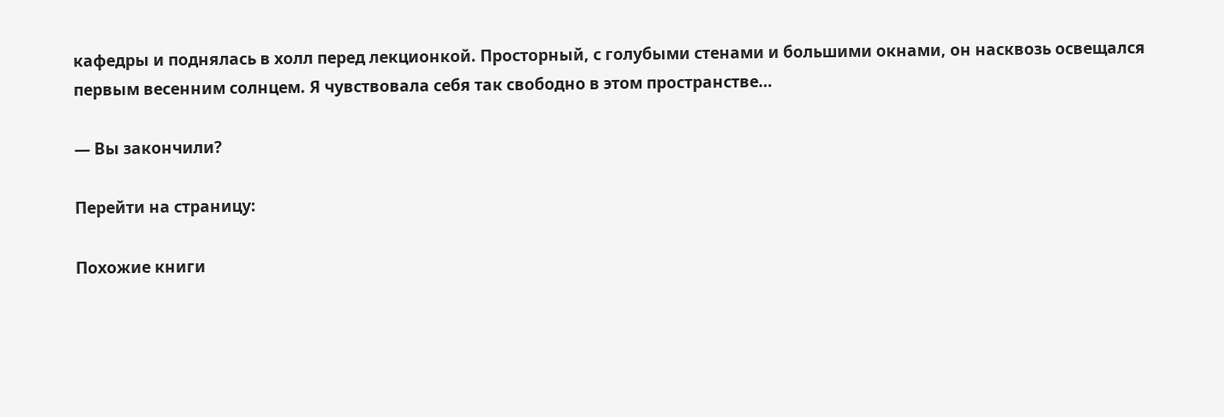кафедры и поднялась в холл перед лекционкой. Просторный, с голубыми стенами и большими окнами, он насквозь освещался первым весенним солнцем. Я чувствовала себя так свободно в этом пространстве…

— Вы закончили?

Перейти на страницу:

Похожие книги